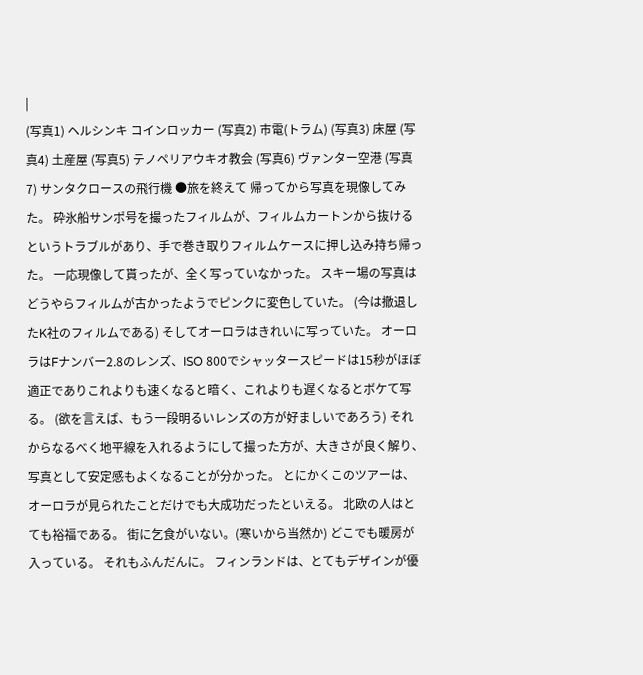|
(写真1) ヘルシンキ コインロッカー (写真2) 市電(トラム) (写真3) 床屋 (写真4) 土産屋 (写真5) テノペリアウキオ教会 (写真6) ヴァンター空港 (写真7) サンタクロースの飛行機 ●旅を終えて 帰ってから写真を現像してみた。 砕氷船サンポ号を撮ったフィルムが、フィルムカートンから抜けるというトラブルがあり、手で巻き取りフィルムケースに押し込み持ち帰った。 一応現像して貰ったが、全く写っていなかった。 スキー場の写真はどうやらフィルムが古かったようでピンクに変色していた。 (今は撤退したK社のフィルムである) そしてオーロラはきれいに写っていた。 オーロラはFナンバー2.8のレンズ、ISO 800でシャッタースピードは15秒がほぼ適正でありこれよりも速くなると暗く、これよりも遅くなるとボケて写る。 (欲を言えば、もう一段明るいレンズの方が好ましいであろう) それからなるべく地平線を入れるようにして撮った方が、大きさが良く解り、写真として安定感もよくなることが分かった。 とにかくこのツアーは、オーロラが見られたことだけでも大成功だったといえる。 北欧の人はとても裕福である。 街に乞食がいない。(寒いから当然か) どこでも暖房が入っている。 それもふんだんに。 フィンランドは、とてもデザインが優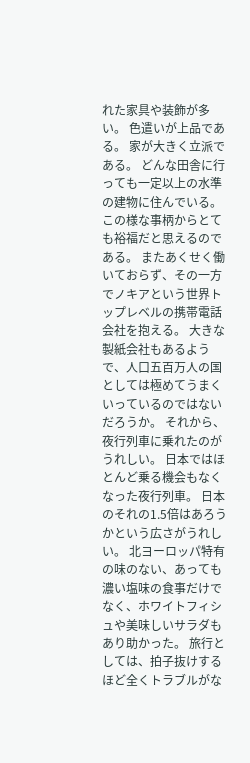れた家具や装飾が多い。 色遣いが上品である。 家が大きく立派である。 どんな田舎に行っても一定以上の水準の建物に住んでいる。 この様な事柄からとても裕福だと思えるのである。 またあくせく働いておらず、その一方でノキアという世界トップレベルの携帯電話会社を抱える。 大きな製紙会社もあるようで、人口五百万人の国としては極めてうまくいっているのではないだろうか。 それから、夜行列車に乗れたのがうれしい。 日本ではほとんど乗る機会もなくなった夜行列車。 日本のそれの1.5倍はあろうかという広さがうれしい。 北ヨーロッパ特有の味のない、あっても濃い塩味の食事だけでなく、ホワイトフィシュや美味しいサラダもあり助かった。 旅行としては、拍子抜けするほど全くトラブルがな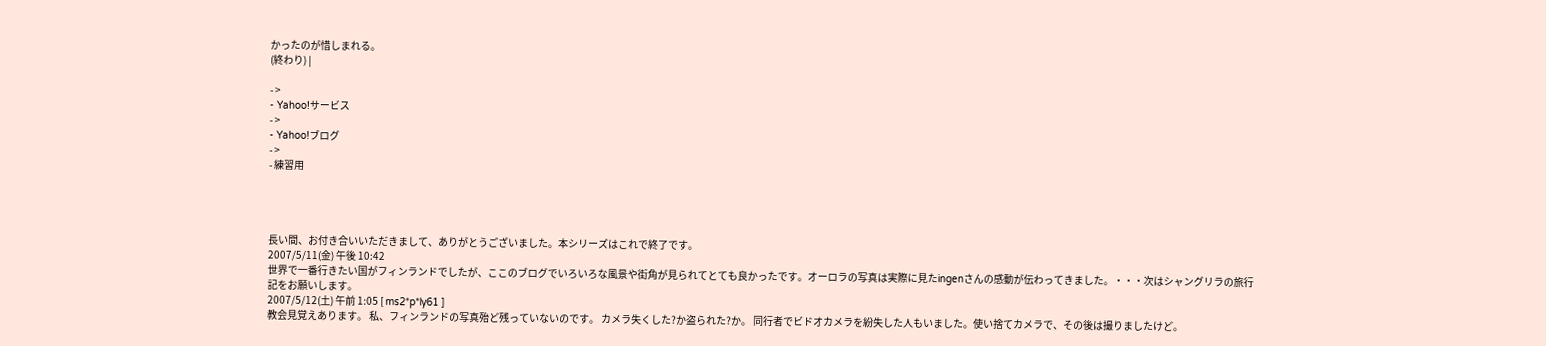かったのが惜しまれる。
(終わり) |

- >
- Yahoo!サービス
- >
- Yahoo!ブログ
- >
- 練習用




長い間、お付き合いいただきまして、ありがとうございました。本シリーズはこれで終了です。
2007/5/11(金) 午後 10:42
世界で一番行きたい国がフィンランドでしたが、ここのブログでいろいろな風景や街角が見られてとても良かったです。オーロラの写真は実際に見たingenさんの感動が伝わってきました。・・・次はシャングリラの旅行記をお願いします。
2007/5/12(土) 午前 1:05 [ ms2*p*ly61 ]
教会見覚えあります。 私、フィンランドの写真殆ど残っていないのです。 カメラ失くした?か盗られた?か。 同行者でビドオカメラを紛失した人もいました。使い捨てカメラで、その後は撮りましたけど。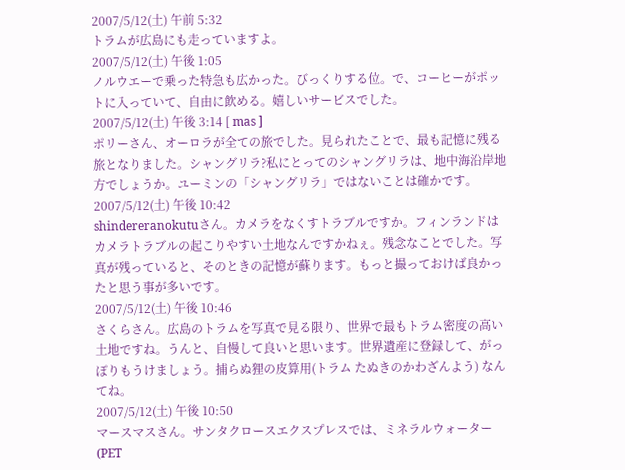2007/5/12(土) 午前 5:32
トラムが広島にも走っていますよ。
2007/5/12(土) 午後 1:05
ノルウエーで乗った特急も広かった。びっくりする位。で、コーヒーがポットに入っていて、自由に飲める。嬉しいサービスでした。
2007/5/12(土) 午後 3:14 [ mas ]
ポリーさん、オーロラが全ての旅でした。見られたことで、最も記憶に残る旅となりました。シャングリラ?私にとってのシャングリラは、地中海沿岸地方でしょうか。ユーミンの「シャングリラ」ではないことは確かです。
2007/5/12(土) 午後 10:42
shindereranokutuさん。カメラをなくすトラブルですか。フィンランドはカメラトラブルの起こりやすい土地なんですかねぇ。残念なことでした。写真が残っていると、そのときの記憶が蘇ります。もっと撮っておけば良かったと思う事が多いです。
2007/5/12(土) 午後 10:46
さくらさん。広島のトラムを写真で見る限り、世界で最もトラム密度の高い土地ですね。うんと、自慢して良いと思います。世界遺産に登録して、がっぽりもうけましょう。捕らぬ狸の皮算用(トラム たぬきのかわざんよう) なんてね。
2007/5/12(土) 午後 10:50
マースマスさん。サンタクロースエクスプレスでは、ミネラルウォーター(PET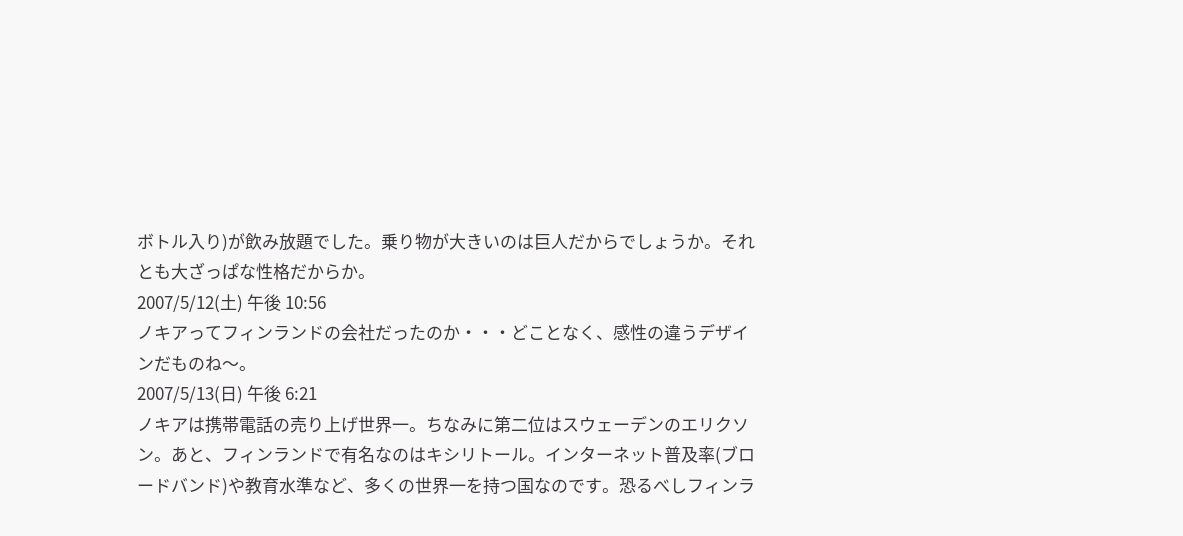ボトル入り)が飲み放題でした。乗り物が大きいのは巨人だからでしょうか。それとも大ざっぱな性格だからか。
2007/5/12(土) 午後 10:56
ノキアってフィンランドの会社だったのか・・・どことなく、感性の違うデザインだものね〜。
2007/5/13(日) 午後 6:21
ノキアは携帯電話の売り上げ世界一。ちなみに第二位はスウェーデンのエリクソン。あと、フィンランドで有名なのはキシリトール。インターネット普及率(ブロードバンド)や教育水準など、多くの世界一を持つ国なのです。恐るべしフィンラ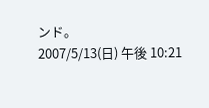ンド。
2007/5/13(日) 午後 10:21